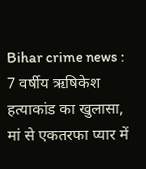Bihar crime news : 7 वर्षीय ऋषिकेश हत्याकांड का खुलासा, मां से एकतरफा प्यार में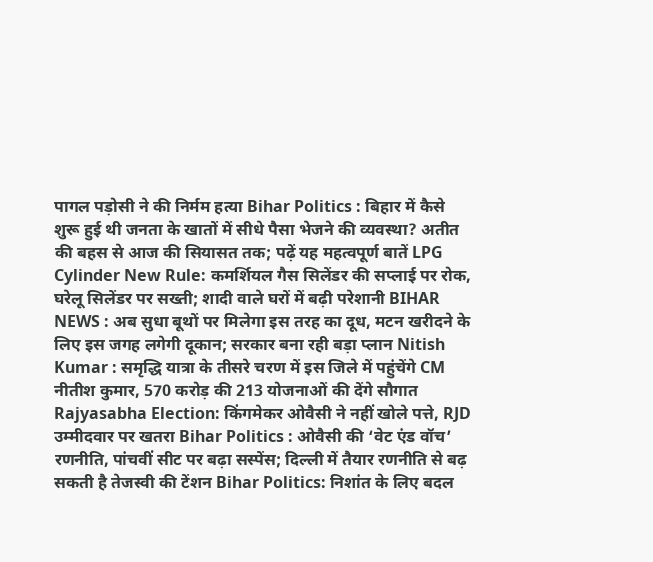पागल पड़ोसी ने की निर्मम हत्या Bihar Politics : बिहार में कैसे शुरू हुई थी जनता के खातों में सीधे पैसा भेजने की व्यवस्था? अतीत की बहस से आज की सियासत तक; पढ़ें यह महत्वपूर्ण बातें LPG Cylinder New Rule: कमर्शियल गैस सिलेंडर की सप्लाई पर रोक, घरेलू सिलेंडर पर सख्ती; शादी वाले घरों में बढ़ी परेशानी BIHAR NEWS : अब सुधा बूथों पर मिलेगा इस तरह का दूध, मटन खरीदने के लिए इस जगह लगेगी दूकान; सरकार बना रही बड़ा प्लान Nitish Kumar : समृद्धि यात्रा के तीसरे चरण में इस जिले में पहुंचेंगे CM नीतीश कुमार, 570 करोड़ की 213 योजनाओं की देंगे सौगात Rajyasabha Election: किंगमेकर ओवैसी ने नहीं खोले पत्ते, RJD उम्मीदवार पर खतरा Bihar Politics : ओवैसी की ‘वेट एंड वॉच’ रणनीति, पांचवीं सीट पर बढ़ा सस्पेंस; दिल्ली में तैयार रणनीति से बढ़ सकती है तेजस्वी की टेंशन Bihar Politics: निशांत के लिए बदल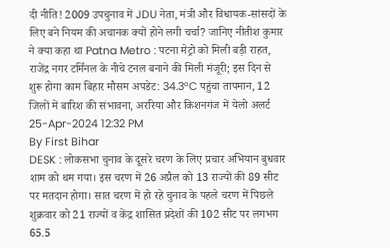दी नीति! 2009 उपचुनाव में JDU नेता, मंत्री और विधायक-सांसदों के लिए बने नियम की अचानक क्यों होने लगी चर्चा? जानिए नीतीश कुमार ने क्या कहा था Patna Metro : पटना मेट्रो को मिली बड़ी राहत, राजेंद्र नगर टर्मिनल के नीचे टनल बनाने की मिली मंजूरी; इस दिन से शुरू होगा काम बिहार मौसम अपडेट: 34.3°C पहुंचा तापमान, 12 जिलों में बारिश की संभावना, अररिया और किशनगंज में येलो अलर्ट
25-Apr-2024 12:32 PM
By First Bihar
DESK : लोकसभा चुनाव के दूसरे चरण के लिए प्रचार अभियान बुधवार शाम को थम गया। इस चरण में 26 अप्रैल को 13 राज्यों की 89 सीट पर मतदान होगा। सात चरण में हो रहे चुनाव के पहले चरण में पिछले शुक्रवार को 21 राज्यों व केंद्र शासित प्रदेशों की 102 सीट पर लगभग 65.5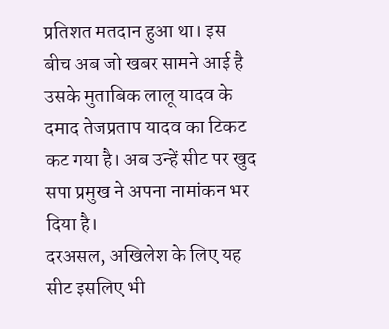प्रतिशत मतदान हुआ था। इस बीच अब जो खबर सामने आई है उसके मुताबिक लालू यादव के दमाद तेजप्रताप यादव का टिकट कट गया है। अब उन्हें सीट पर खुद सपा प्रमुख ने अपना नामांकन भर दिया है।
दरअसल, अखिलेश के लिए यह सीट इसलिए भी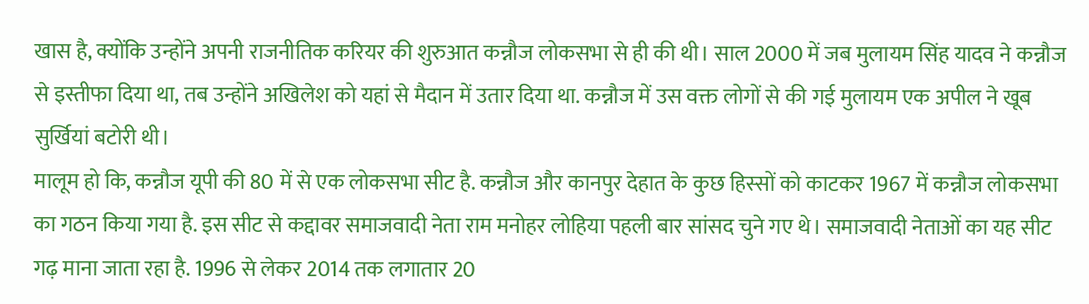खास है, क्योंकि उन्होंने अपनी राजनीतिक करियर की शुरुआत कन्नौज लोकसभा से ही की थी। साल 2000 में जब मुलायम सिंह यादव ने कन्नौज से इस्तीफा दिया था, तब उन्होंने अखिलेश को यहां से मैदान में उतार दिया था. कन्नौज में उस वक्त लोगों से की गई मुलायम एक अपील ने खूब सुर्खियां बटोरी थी।
मालूम हो कि, कन्नौज यूपी की 80 में से एक लोकसभा सीट है. कन्नौज और कानपुर देहात के कुछ हिस्सों को काटकर 1967 में कन्नौज लोकसभा का गठन किया गया है. इस सीट से कद्दावर समाजवादी नेता राम मनोहर लोहिया पहली बार सांसद चुने गए थे। समाजवादी नेताओं का यह सीट गढ़ माना जाता रहा है. 1996 से लेकर 2014 तक लगातार 20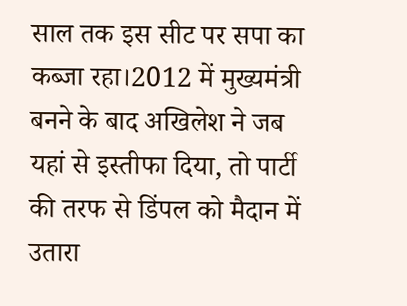साल तक इस सीट पर सपा का कब्जा रहा।2012 में मुख्यमंत्री बनने के बाद अखिलेश ने जब यहां से इस्तीफा दिया, तो पार्टी की तरफ से डिंपल को मैदान में उतारा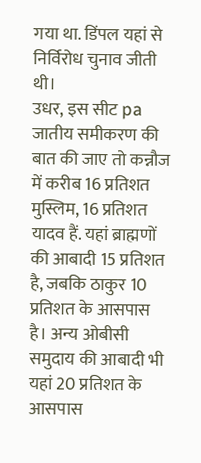गया था. डिंपल यहां से निर्विरोध चुनाव जीती थी।
उधर, इस सीट pa जातीय समीकरण की बात की जाए तो कन्नौज में करीब 16 प्रतिशत मुस्लिम, 16 प्रतिशत यादव हैं. यहां ब्राह्मणों की आबादी 15 प्रतिशत है, जबकि ठाकुर 10 प्रतिशत के आसपास है। अन्य ओबीसी समुदाय की आबादी भी यहां 20 प्रतिशत के आसपास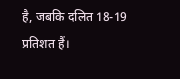है, जबकि दलित 18-19 प्रतिशत हैं।